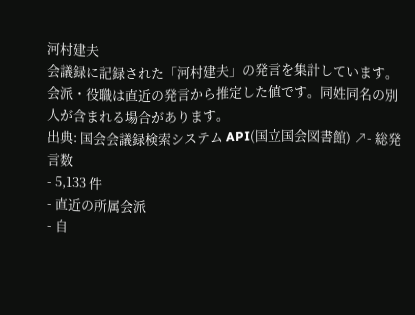河村建夫
会議録に記録された「河村建夫」の発言を集計しています。会派・役職は直近の発言から推定した値です。同姓同名の別人が含まれる場合があります。
出典: 国会会議録検索システム API(国立国会図書館) ↗- 総発言数
- 5,133 件
- 直近の所属会派
- 自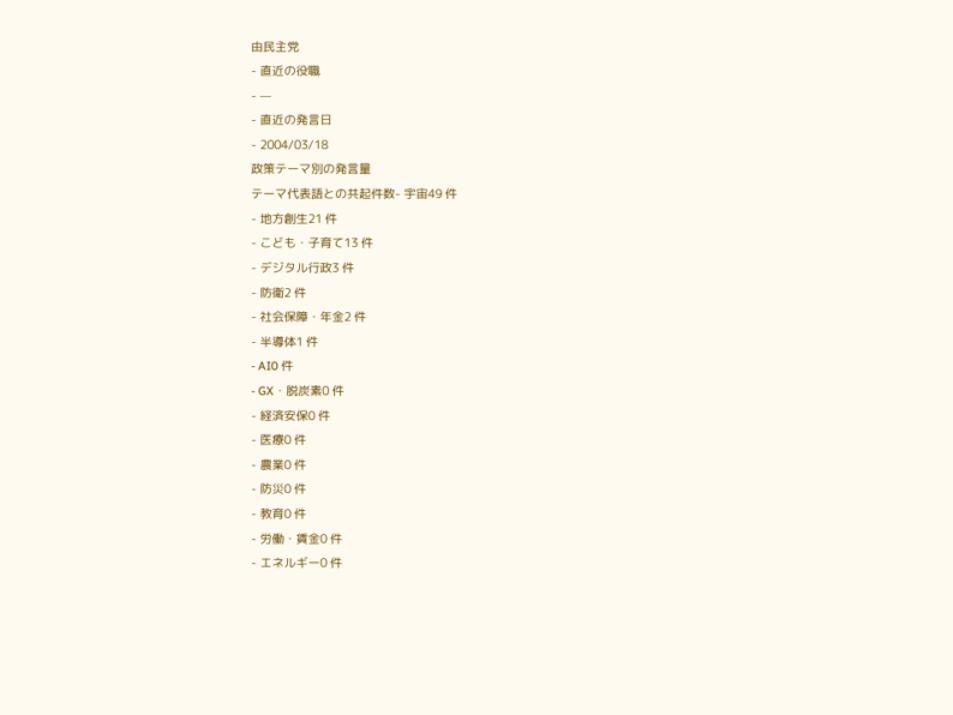由民主党
- 直近の役職
- —
- 直近の発言日
- 2004/03/18
政策テーマ別の発言量
テーマ代表語との共起件数- 宇宙49 件
- 地方創生21 件
- こども・子育て13 件
- デジタル行政3 件
- 防衛2 件
- 社会保障・年金2 件
- 半導体1 件
- AI0 件
- GX・脱炭素0 件
- 経済安保0 件
- 医療0 件
- 農業0 件
- 防災0 件
- 教育0 件
- 労働・賃金0 件
- エネルギー0 件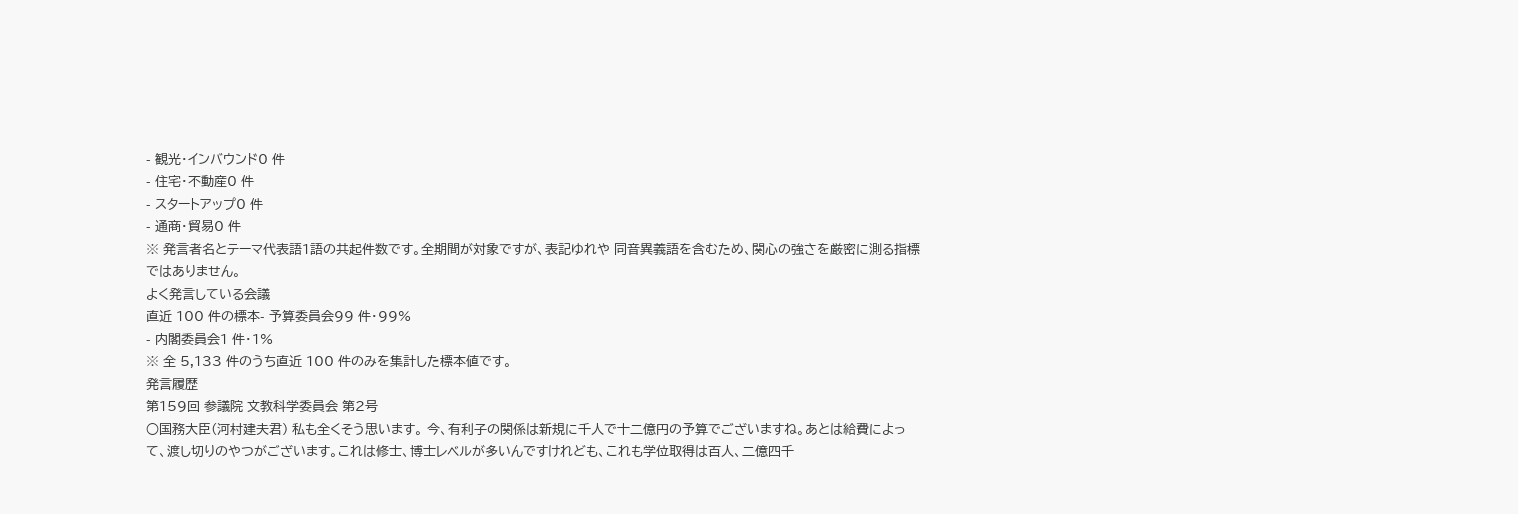- 観光・インバウンド0 件
- 住宅・不動産0 件
- スタートアップ0 件
- 通商・貿易0 件
※ 発言者名とテーマ代表語1語の共起件数です。全期間が対象ですが、表記ゆれや 同音異義語を含むため、関心の強さを厳密に測る指標ではありません。
よく発言している会議
直近 100 件の標本- 予算委員会99 件・99%
- 内閣委員会1 件・1%
※ 全 5,133 件のうち直近 100 件のみを集計した標本値です。
発言履歴
第159回 参議院 文教科学委員会 第2号
○国務大臣(河村建夫君) 私も全くそう思います。 今、有利子の関係は新規に千人で十二億円の予算でございますね。あとは給費によって、渡し切りのやつがございます。これは修士、博士レベルが多いんですけれども、これも学位取得は百人、二億四千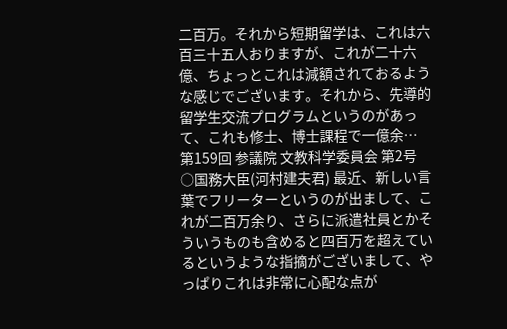二百万。それから短期留学は、これは六百三十五人おりますが、これが二十六億、ちょっとこれは減額されておるような感じでございます。それから、先導的留学生交流プログラムというのがあって、これも修士、博士課程で一億余…
第159回 参議院 文教科学委員会 第2号
○国務大臣(河村建夫君) 最近、新しい言葉でフリーターというのが出まして、これが二百万余り、さらに派遣社員とかそういうものも含めると四百万を超えているというような指摘がございまして、やっぱりこれは非常に心配な点が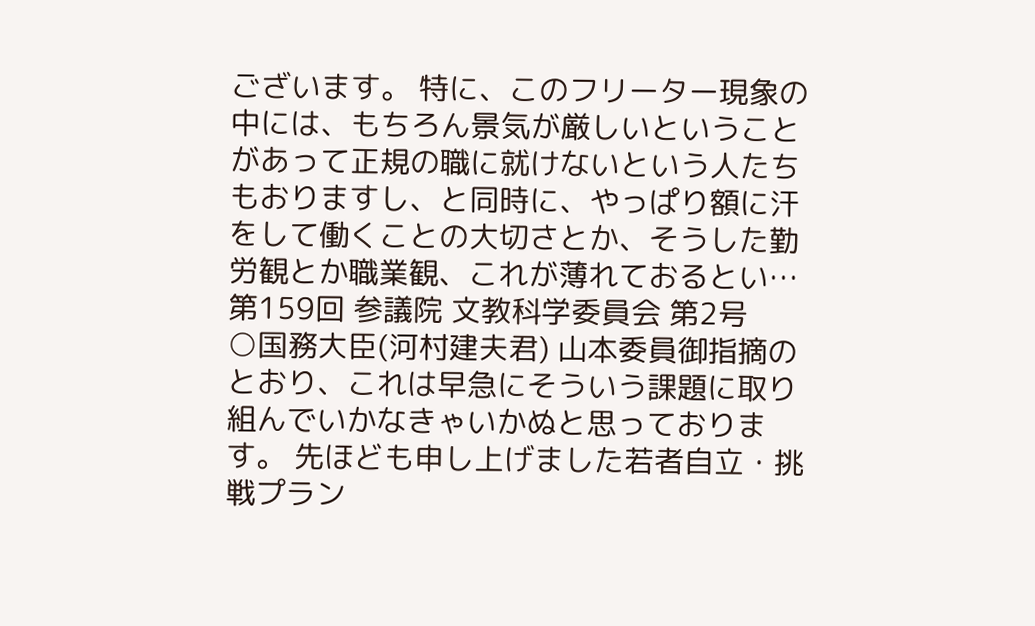ございます。 特に、このフリーター現象の中には、もちろん景気が厳しいということがあって正規の職に就けないという人たちもおりますし、と同時に、やっぱり額に汗をして働くことの大切さとか、そうした勤労観とか職業観、これが薄れておるとい…
第159回 参議院 文教科学委員会 第2号
○国務大臣(河村建夫君) 山本委員御指摘のとおり、これは早急にそういう課題に取り組んでいかなきゃいかぬと思っております。 先ほども申し上げました若者自立・挑戦プラン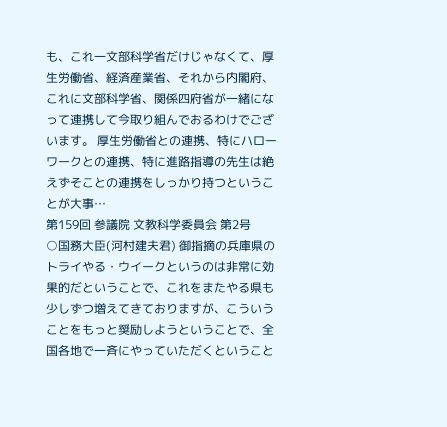も、これ一文部科学省だけじゃなくて、厚生労働省、経済産業省、それから内閣府、これに文部科学省、関係四府省が一緒になって連携して今取り組んでおるわけでございます。 厚生労働省との連携、特にハローワークとの連携、特に進路指導の先生は絶えずそことの連携をしっかり持つということが大事…
第159回 参議院 文教科学委員会 第2号
○国務大臣(河村建夫君) 御指摘の兵庫県のトライやる・ウイークというのは非常に効果的だということで、これをまたやる県も少しずつ増えてきておりますが、こういうことをもっと奨励しようということで、全国各地で一斉にやっていただくということ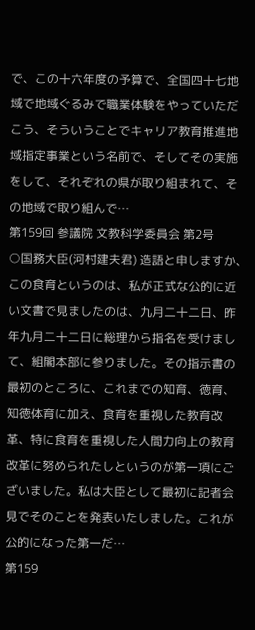で、この十六年度の予算で、全国四十七地域で地域ぐるみで職業体験をやっていただこう、そういうことでキャリア教育推進地域指定事業という名前で、そしてその実施をして、それぞれの県が取り組まれて、その地域で取り組んで…
第159回 参議院 文教科学委員会 第2号
○国務大臣(河村建夫君) 造語と申しますか、この食育というのは、私が正式な公的に近い文書で見ましたのは、九月二十二日、昨年九月二十二日に総理から指名を受けまして、組閣本部に参りました。その指示書の最初のところに、これまでの知育、徳育、知徳体育に加え、食育を重視した教育改革、特に食育を重視した人間力向上の教育改革に努められたしというのが第一項にございました。私は大臣として最初に記者会見でそのことを発表いたしました。これが公的になった第一だ…
第159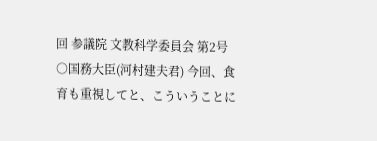回 参議院 文教科学委員会 第2号
○国務大臣(河村建夫君) 今回、食育も重視してと、こういうことに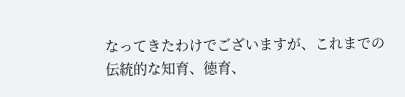なってきたわけでございますが、これまでの伝統的な知育、徳育、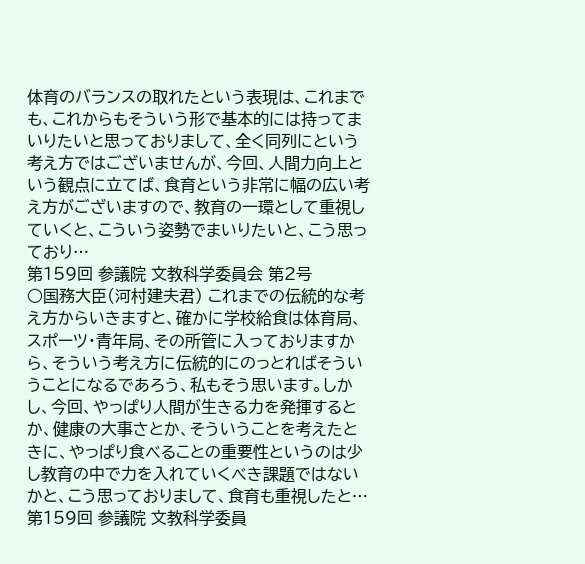体育のバランスの取れたという表現は、これまでも、これからもそういう形で基本的には持ってまいりたいと思っておりまして、全く同列にという考え方ではございませんが、今回、人間力向上という観点に立てば、食育という非常に幅の広い考え方がございますので、教育の一環として重視していくと、こういう姿勢でまいりたいと、こう思っており…
第159回 参議院 文教科学委員会 第2号
○国務大臣(河村建夫君) これまでの伝統的な考え方からいきますと、確かに学校給食は体育局、スポーツ・青年局、その所管に入っておりますから、そういう考え方に伝統的にのっとればそういうことになるであろう、私もそう思います。しかし、今回、やっぱり人間が生きる力を発揮するとか、健康の大事さとか、そういうことを考えたときに、やっぱり食べることの重要性というのは少し教育の中で力を入れていくべき課題ではないかと、こう思っておりまして、食育も重視したと…
第159回 参議院 文教科学委員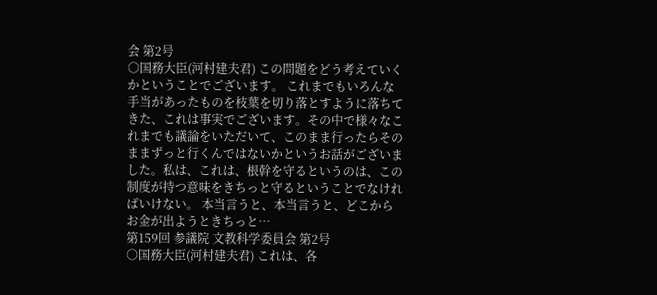会 第2号
○国務大臣(河村建夫君) この問題をどう考えていくかということでございます。 これまでもいろんな手当があったものを枝葉を切り落とすように落ちてきた、これは事実でございます。その中で様々なこれまでも議論をいただいて、このまま行ったらそのままずっと行くんではないかというお話がございました。私は、これは、根幹を守るというのは、この制度が持つ意味をきちっと守るということでなければいけない。 本当言うと、本当言うと、どこからお金が出ようときちっと…
第159回 参議院 文教科学委員会 第2号
○国務大臣(河村建夫君) これは、各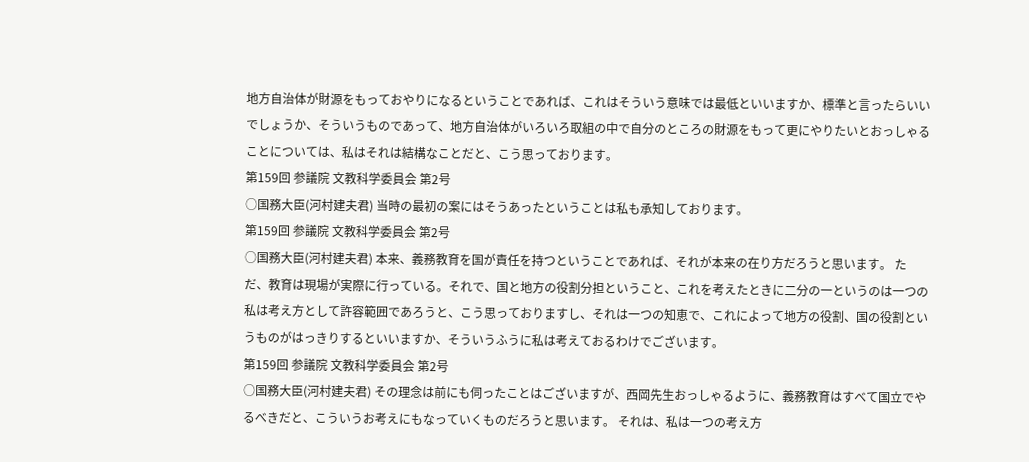地方自治体が財源をもっておやりになるということであれば、これはそういう意味では最低といいますか、標準と言ったらいいでしょうか、そういうものであって、地方自治体がいろいろ取組の中で自分のところの財源をもって更にやりたいとおっしゃることについては、私はそれは結構なことだと、こう思っております。
第159回 参議院 文教科学委員会 第2号
○国務大臣(河村建夫君) 当時の最初の案にはそうあったということは私も承知しております。
第159回 参議院 文教科学委員会 第2号
○国務大臣(河村建夫君) 本来、義務教育を国が責任を持つということであれば、それが本来の在り方だろうと思います。 ただ、教育は現場が実際に行っている。それで、国と地方の役割分担ということ、これを考えたときに二分の一というのは一つの私は考え方として許容範囲であろうと、こう思っておりますし、それは一つの知恵で、これによって地方の役割、国の役割というものがはっきりするといいますか、そういうふうに私は考えておるわけでございます。
第159回 参議院 文教科学委員会 第2号
○国務大臣(河村建夫君) その理念は前にも伺ったことはございますが、西岡先生おっしゃるように、義務教育はすべて国立でやるべきだと、こういうお考えにもなっていくものだろうと思います。 それは、私は一つの考え方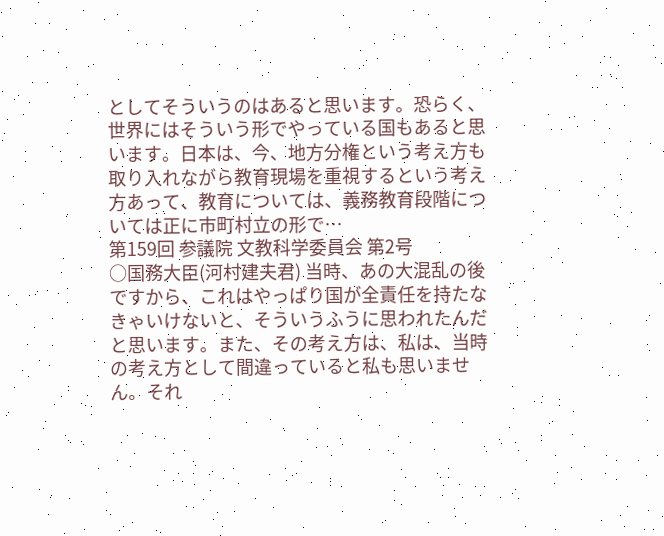としてそういうのはあると思います。恐らく、世界にはそういう形でやっている国もあると思います。日本は、今、地方分権という考え方も取り入れながら教育現場を重視するという考え方あって、教育については、義務教育段階については正に市町村立の形で…
第159回 参議院 文教科学委員会 第2号
○国務大臣(河村建夫君) 当時、あの大混乱の後ですから、これはやっぱり国が全責任を持たなきゃいけないと、そういうふうに思われたんだと思います。また、その考え方は、私は、当時の考え方として間違っていると私も思いません。それ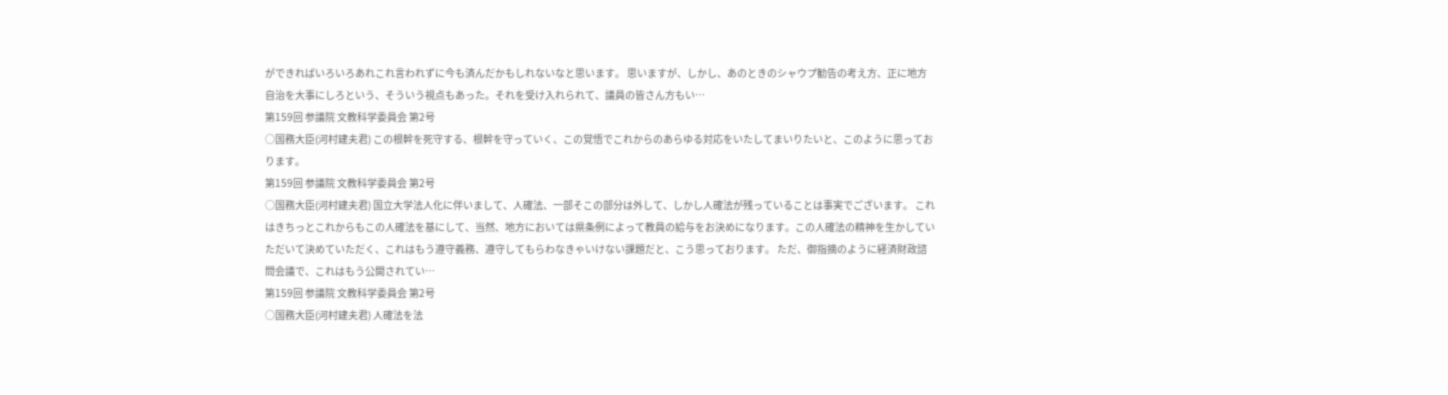ができればいろいろあれこれ言われずに今も済んだかもしれないなと思います。 思いますが、しかし、あのときのシャウプ勧告の考え方、正に地方自治を大事にしろという、そういう視点もあった。それを受け入れられて、議員の皆さん方もい…
第159回 参議院 文教科学委員会 第2号
○国務大臣(河村建夫君) この根幹を死守する、根幹を守っていく、この覚悟でこれからのあらゆる対応をいたしてまいりたいと、このように思っております。
第159回 参議院 文教科学委員会 第2号
○国務大臣(河村建夫君) 国立大学法人化に伴いまして、人確法、一部そこの部分は外して、しかし人確法が残っていることは事実でございます。 これはきちっとこれからもこの人確法を基にして、当然、地方においては県条例によって教員の給与をお決めになります。この人確法の精神を生かしていただいて決めていただく、これはもう遵守義務、遵守してもらわなきゃいけない課題だと、こう思っております。 ただ、御指摘のように経済財政諮問会議で、これはもう公開されてい…
第159回 参議院 文教科学委員会 第2号
○国務大臣(河村建夫君) 人確法を法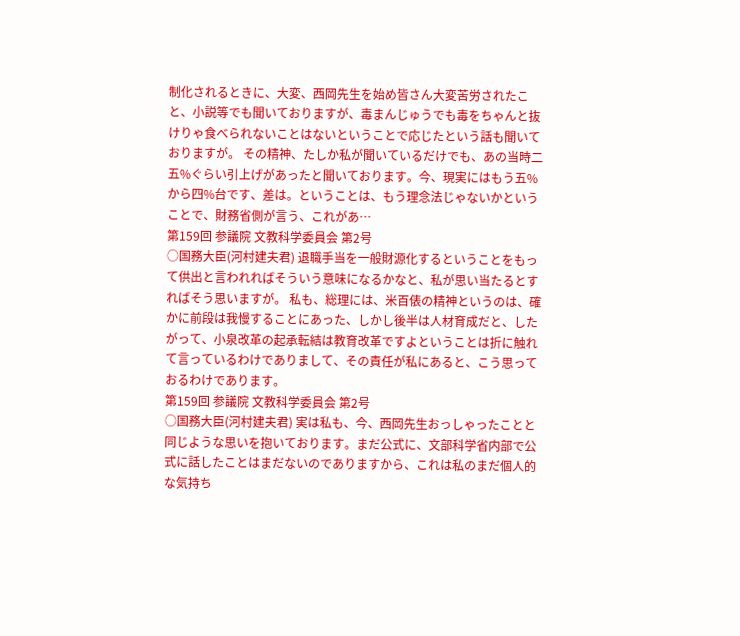制化されるときに、大変、西岡先生を始め皆さん大変苦労されたこと、小説等でも聞いておりますが、毒まんじゅうでも毒をちゃんと抜けりゃ食べられないことはないということで応じたという話も聞いておりますが。 その精神、たしか私が聞いているだけでも、あの当時二五%ぐらい引上げがあったと聞いております。今、現実にはもう五%から四%台です、差は。ということは、もう理念法じゃないかということで、財務省側が言う、これがあ…
第159回 参議院 文教科学委員会 第2号
○国務大臣(河村建夫君) 退職手当を一般財源化するということをもって供出と言われればそういう意味になるかなと、私が思い当たるとすればそう思いますが。 私も、総理には、米百俵の精神というのは、確かに前段は我慢することにあった、しかし後半は人材育成だと、したがって、小泉改革の起承転結は教育改革ですよということは折に触れて言っているわけでありまして、その責任が私にあると、こう思っておるわけであります。
第159回 参議院 文教科学委員会 第2号
○国務大臣(河村建夫君) 実は私も、今、西岡先生おっしゃったことと同じような思いを抱いております。まだ公式に、文部科学省内部で公式に話したことはまだないのでありますから、これは私のまだ個人的な気持ち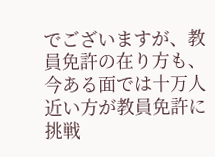でございますが、教員免許の在り方も、今ある面では十万人近い方が教員免許に挑戦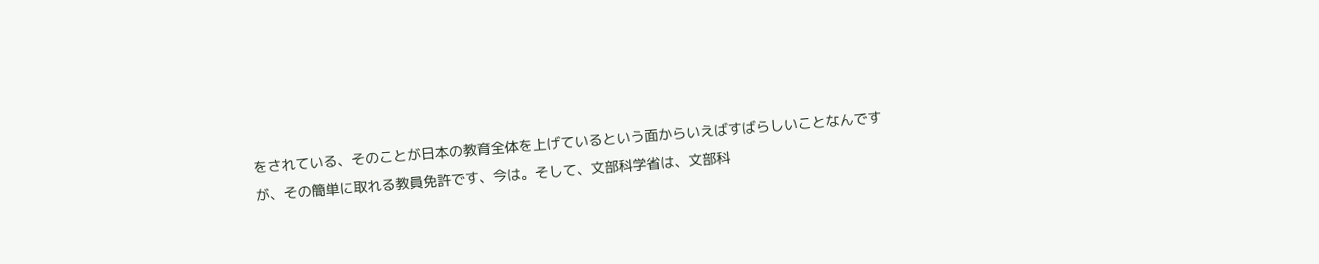をされている、そのことが日本の教育全体を上げているという面からいえばすばらしいことなんですが、その簡単に取れる教員免許です、今は。そして、文部科学省は、文部科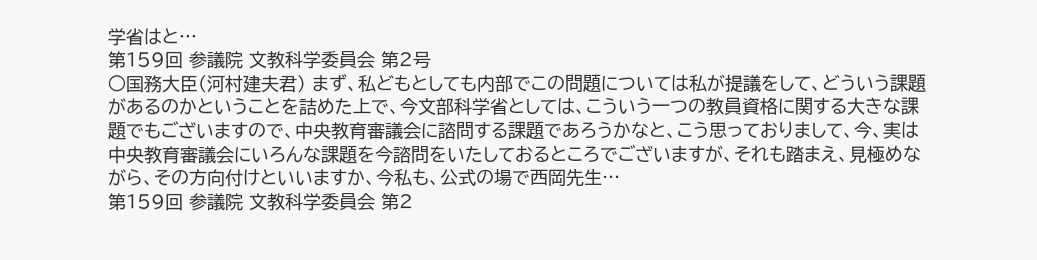学省はと…
第159回 参議院 文教科学委員会 第2号
○国務大臣(河村建夫君) まず、私どもとしても内部でこの問題については私が提議をして、どういう課題があるのかということを詰めた上で、今文部科学省としては、こういう一つの教員資格に関する大きな課題でもございますので、中央教育審議会に諮問する課題であろうかなと、こう思っておりまして、今、実は中央教育審議会にいろんな課題を今諮問をいたしておるところでございますが、それも踏まえ、見極めながら、その方向付けといいますか、今私も、公式の場で西岡先生…
第159回 参議院 文教科学委員会 第2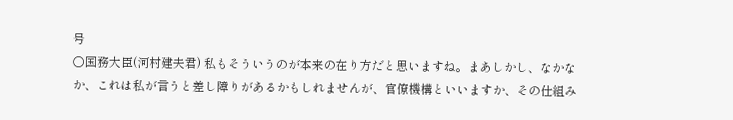号
○国務大臣(河村建夫君) 私もそういうのが本来の在り方だと思いますね。まあしかし、なかなか、これは私が言うと差し障りがあるかもしれませんが、官僚機構といいますか、その仕組み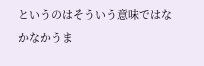というのはそういう意味ではなかなかうま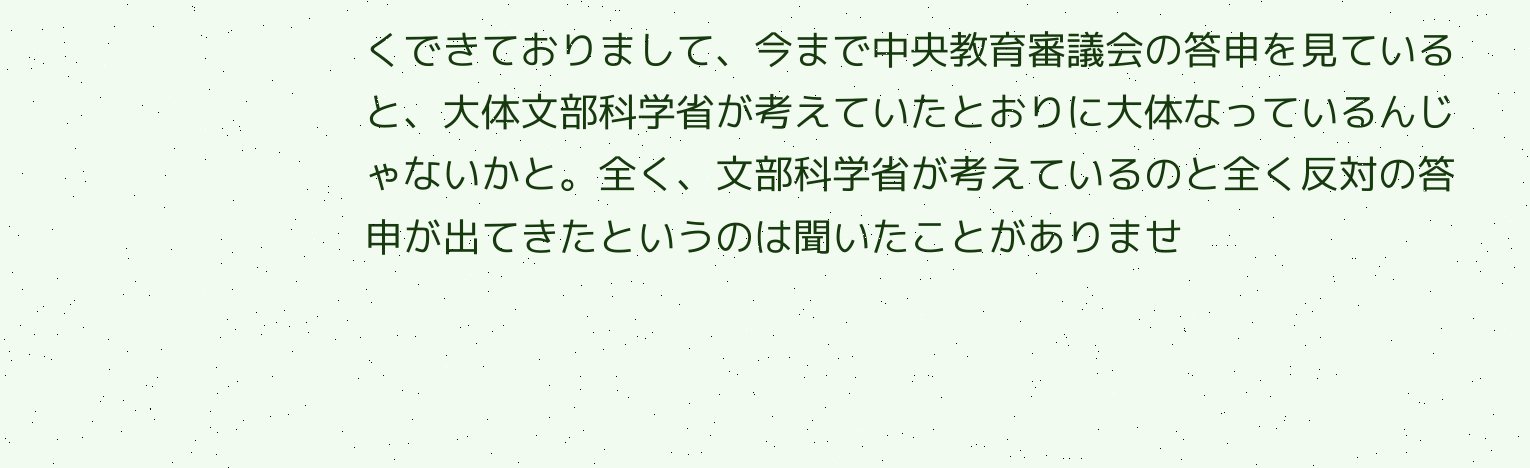くできておりまして、今まで中央教育審議会の答申を見ていると、大体文部科学省が考えていたとおりに大体なっているんじゃないかと。全く、文部科学省が考えているのと全く反対の答申が出てきたというのは聞いたことがありませ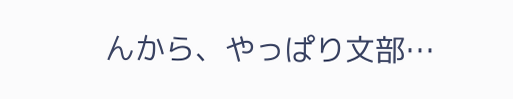んから、やっぱり文部…